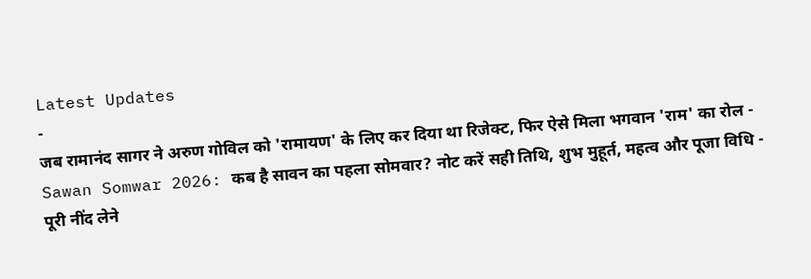Latest Updates
-
जब रामानंद सागर ने अरुण गोविल को 'रामायण' के लिए कर दिया था रिजेक्ट, फिर ऐसे मिला भगवान 'राम' का रोल -
Sawan Somwar 2026: कब है सावन का पहला सोमवार? नोट करें सही तिथि, शुभ मुहूर्त, महत्व और पूजा विधि -
पूरी नींद लेने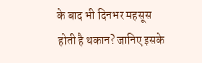के बाद भी दिनभर महसूस होती है थकान? जानिए इसके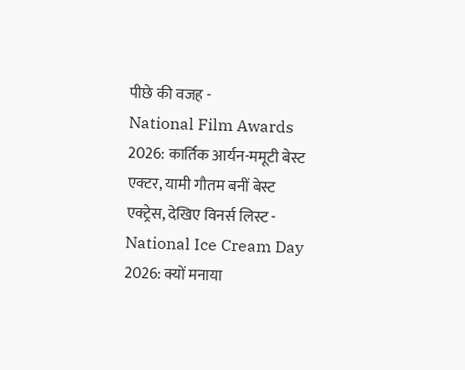पीछे की वजह -
National Film Awards 2026: कार्तिक आर्यन-ममूटी बेस्ट एक्टर, यामी गौतम बनीं बेस्ट एक्ट्रेस, देखिए विनर्स लिस्ट -
National Ice Cream Day 2026: क्यों मनाया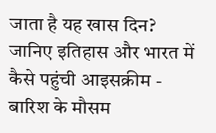जाता है यह खास दिन? जानिए इतिहास और भारत में कैसे पहुंची आइसक्रीम -
बारिश के मौसम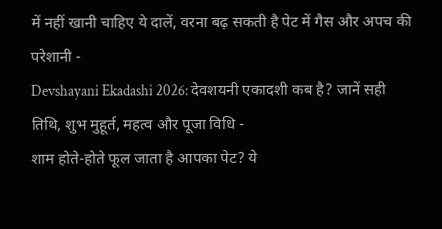में नहीं खानी चाहिए ये दालें, वरना बढ़ सकती है पेट में गैस और अपच की परेशानी -
Devshayani Ekadashi 2026: देवशयनी एकादशी कब है? जानें सही तिथि, शुभ मुहूर्त, महत्व और पूजा विधि -
शाम होते-होते फूल जाता है आपका पेट? ये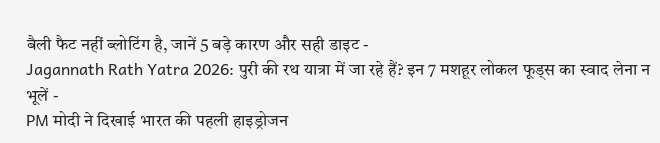बैली फैट नहीं ब्लोटिंग है, जानें 5 बड़े कारण और सही डाइट -
Jagannath Rath Yatra 2026: पुरी की रथ यात्रा में जा रहे हैं? इन 7 मशहूर लोकल फूड्स का स्वाद लेना न भूलें -
PM मोदी ने दिखाई भारत की पहली हाइड्रोजन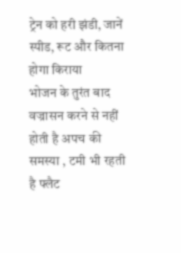ट्रेन को हरी झंडी, जानें स्पीड, रूट और कितना होगा किराया
भोजन के तुरंत बाद वज्रासन करने से नहीं होती है अपच की समस्या , टमी भी रहती है फ्लैट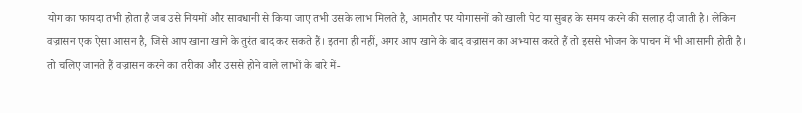योग का फायदा तभी होता है जब उसे नियमों और सावधानी से किया जाए तभी उसके लाभ मिलते है, आमतौर पर योगासनों को खाली पेट या सुबह के समय करने की सलाह दी जाती है। लेकिन वज्रासन एक ऐसा आसन है, जिसे आप खाना खाने के तुरंत बाद कर सकते हैं। इतना ही नहीं, अगर आप खाने के बाद वज्रासन का अभ्यास करते हैं तो इससे भोजन के पाचन में भी आसानी होती है। तो चलिए जानते हैं वज्रासन करने का तरीका और उससे होने वाले लाभों के बारे में-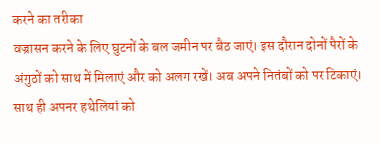करने का तरीका
वज्रासन करने के लिए घुटनों के बल जमीन पर बैठ जाएं। इस दौरान दोनों पैरों के अंगुठों को साथ में मिलाएं और को अलग रखें। अब अपने नितंबों को पर टिकाएं। साथ ही अपनर हथेलियां को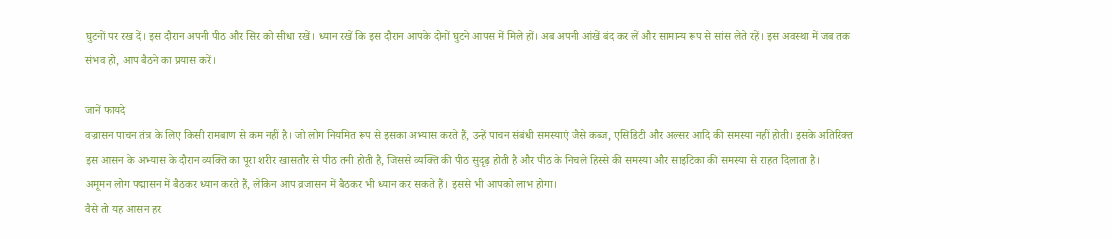घुटनों पर रख दें। इस दौरान अपनी पीठ और सिर को सीधा रखें। ध्यान रखें कि इस दौरान आपके दोनों घुटने आपस में मिले हों। अब अपनी आंखें बंद कर लें और सामान्य रूप से सांस लेते रहें। इस अवस्था में जब तक संभव हो, आप बैठने का प्रयास करें।

जानें फायदे
वज्रासन पाचन तंत्र के लिए किसी रामबाण से कम नहीं है। जो लोग नियमित रूप से इसका अभ्यास करते हैं, उन्हें पाचन संबंधी समस्याएं जैसे कब्ज, एसिडिटी और अल्सर आदि की समस्या नहीं होती। इसके अतिरिक्त इस आसन के अभ्यास के दौरान व्यक्ति का पूरा शरीर खासतौर से पीठ तनी होती है, जिससे व्यक्ति की पीठ सुदृढ़ होती है और पीठ के निचले हिस्से की समस्या और साइटिका की समस्या से राहत दिलाता है।
अमूमन लोग पद्मासन में बैठकर ध्यान करते हैं, लेकिन आप व्रजासन में बैठकर भी ध्यान कर सकते हैं। इससे भी आपको लाभ होगा।
वैसे तो यह आसन हर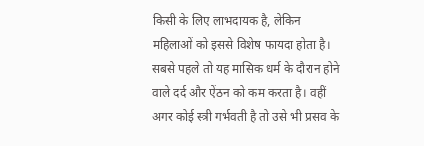किसी के लिए लाभदायक है, लेकिन महिलाओं को इससे विशेष फायदा होता है। सबसे पहले तो यह मासिक धर्म के दौरान होने वाले दर्द और ऐंठन को कम करता है। वहीं अगर कोई स्त्री गर्भवती है तो उसे भी प्रसव के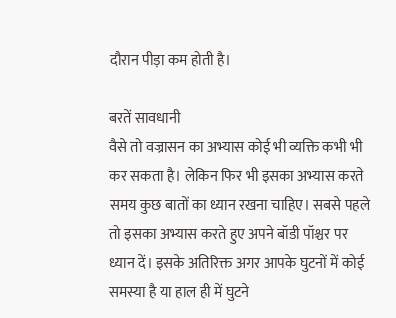दौरान पीड़ा कम होती है।

बरतें सावधानी
वैसे तो वज्रासन का अभ्यास कोई भी व्यक्ति कभी भी कर सकता है। लेकिन फिर भी इसका अभ्यास करते समय कुछ बातों का ध्यान रखना चाहिए। सबसे पहले तो इसका अभ्यास करते हुए अपने बॉडी पॉश्चर पर ध्यान दें। इसके अतिरिक्त अगर आपके घुटनों में कोई समस्या है या हाल ही में घुटने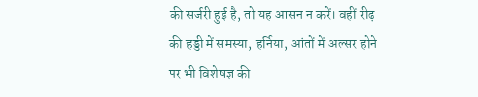की सर्जरी हुई है, तो यह आसन न करें। वहीं रीढ़ की हड्डी में समस्या, हर्निया, आंतों में अल्सर होने पर भी विशेषज्ञ की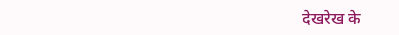देखरेख के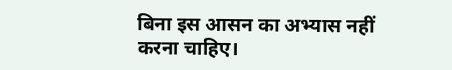बिना इस आसन का अभ्यास नहीं करना चाहिए।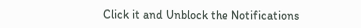Click it and Unblock the Notifications